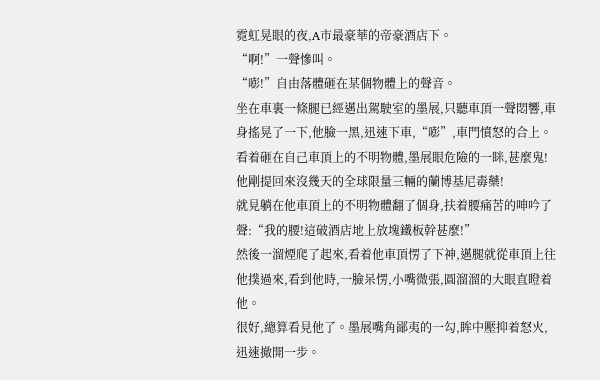霓虹晃眼的夜,A市最豪華的帝豪酒店下。
“啊!”一聲慘叫。
“嘭!”自由落體砸在某個物體上的聲音。
坐在車裏一條腿已經邁出駕駛室的墨展,只聽車頂一聲悶響,車身搖晃了一下,他臉一黑,迅速下車,“嘭”,車門憤怒的合上。
看着砸在自己車頂上的不明物體,墨展眼危險的一眯,甚麼鬼!他剛提回來沒幾天的全球限量三輛的蘭博基尼毒藥!
就見躺在他車頂上的不明物體翻了個身,扶着腰痛苦的呻吟了聲:“我的腰!這破酒店地上放塊鐵板幹甚麼!”
然後一溜煙爬了起來,看着他車頂愣了下神,邁腿就從車頂上往他撲過來,看到他時,一臉呆愣,小嘴微張,圓溜溜的大眼直瞪着他。
很好,總算看見他了。墨展嘴角鄙夷的一勾,眸中壓抑着怒火,迅速撤開一步。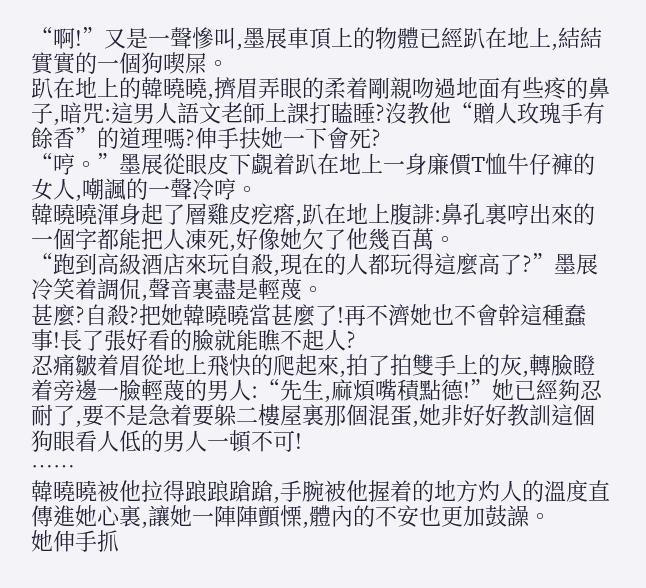“啊!”又是一聲慘叫,墨展車頂上的物體已經趴在地上,結結實實的一個狗喫屎。
趴在地上的韓曉曉,擠眉弄眼的柔着剛親吻過地面有些疼的鼻子,暗咒:這男人語文老師上課打瞌睡?沒教他“贈人玫瑰手有餘香”的道理嗎?伸手扶她一下會死?
“哼。”墨展從眼皮下覷着趴在地上一身廉價T恤牛仔褲的女人,嘲諷的一聲冷哼。
韓曉曉渾身起了層雞皮疙瘩,趴在地上腹誹:鼻孔裏哼出來的一個字都能把人凍死,好像她欠了他幾百萬。
“跑到高級酒店來玩自殺,現在的人都玩得這麼高了?”墨展冷笑着調侃,聲音裏盡是輕蔑。
甚麼?自殺?把她韓曉曉當甚麼了!再不濟她也不會幹這種蠢事!長了張好看的臉就能瞧不起人?
忍痛皺着眉從地上飛快的爬起來,拍了拍雙手上的灰,轉臉瞪着旁邊一臉輕蔑的男人:“先生,麻煩嘴積點德!”她已經夠忍耐了,要不是急着要躲二樓屋裏那個混蛋,她非好好教訓這個狗眼看人低的男人一頓不可!
……
韓曉曉被他拉得踉踉蹌蹌,手腕被他握着的地方灼人的溫度直傳進她心裏,讓她一陣陣顫慄,體內的不安也更加鼓譟。
她伸手抓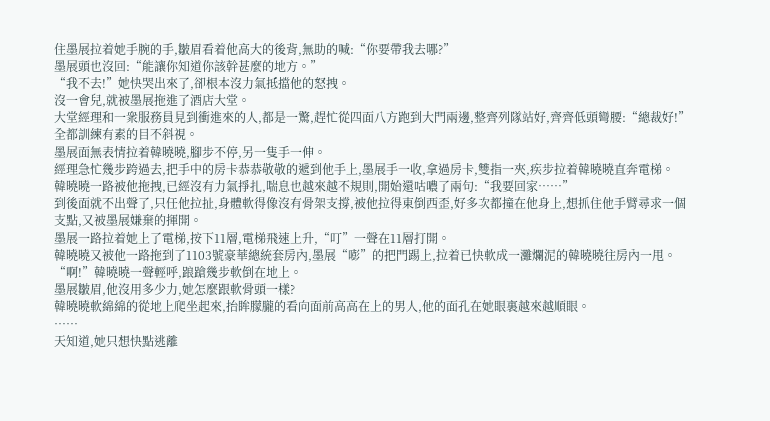住墨展拉着她手腕的手,皺眉看着他高大的後背,無助的喊:“你要帶我去哪?”
墨展頭也沒回:“能讓你知道你該幹甚麼的地方。”
“我不去!”她快哭出來了,卻根本沒力氣抵擋他的怒拽。
沒一會兒,就被墨展拖進了酒店大堂。
大堂經理和一衆服務員見到衝進來的人,都是一驚,趕忙從四面八方跑到大門兩邊,整齊列隊站好,齊齊低頭彎腰:“總裁好!”全都訓練有素的目不斜視。
墨展面無表情拉着韓曉曉,腳步不停,另一隻手一伸。
經理急忙幾步跨過去,把手中的房卡恭恭敬敬的遞到他手上,墨展手一收,拿過房卡,雙指一夾,疾步拉着韓曉曉直奔電梯。
韓曉曉一路被他拖拽,已經沒有力氣掙扎,喘息也越來越不規則,開始還咕噥了兩句:“我要回家……”
到後面就不出聲了,只任他拉扯,身體軟得像沒有骨架支撐,被他拉得東倒西歪,好多次都撞在他身上,想抓住他手臂尋求一個支點,又被墨展嫌棄的揮開。
墨展一路拉着她上了電梯,按下11層,電梯飛速上升,“叮”一聲在11層打開。
韓曉曉又被他一路拖到了1103號豪華總統套房內,墨展“嘭”的把門踢上,拉着已快軟成一灘爛泥的韓曉曉往房內一甩。
“啊!”韓曉曉一聲輕呼,踉蹌幾步軟倒在地上。
墨展皺眉,他沒用多少力,她怎麼跟軟骨頭一樣?
韓曉曉軟綿綿的從地上爬坐起來,抬眸朦朧的看向面前高高在上的男人,他的面孔在她眼裏越來越順眼。
……
天知道,她只想快點逃離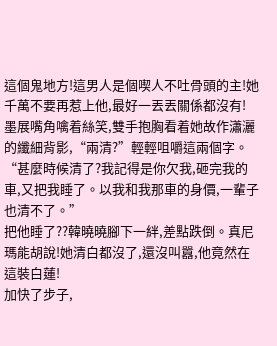這個鬼地方!這男人是個喫人不吐骨頭的主!她千萬不要再惹上他,最好一丟丟關係都沒有!
墨展嘴角噙着絲笑,雙手抱胸看着她故作瀟灑的纖細背影,“兩清?”輕輕咀嚼這兩個字。
“甚麼時候清了?我記得是你欠我,砸完我的車,又把我睡了。以我和我那車的身價,一輩子也清不了。”
把他睡了??韓曉曉腳下一絆,差點跌倒。真尼瑪能胡說!她清白都沒了,還沒叫囂,他竟然在這裝白蓮!
加快了步子,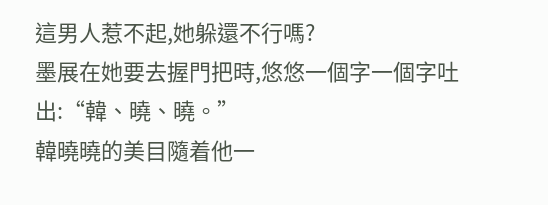這男人惹不起,她躲還不行嗎?
墨展在她要去握門把時,悠悠一個字一個字吐出:“韓、曉、曉。”
韓曉曉的美目隨着他一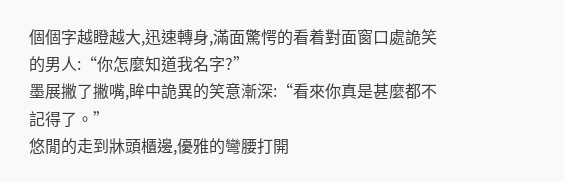個個字越瞪越大,迅速轉身,滿面驚愕的看着對面窗口處詭笑的男人:“你怎麼知道我名字?”
墨展撇了撇嘴,眸中詭異的笑意漸深:“看來你真是甚麼都不記得了。”
悠閒的走到牀頭櫃邊,優雅的彎腰打開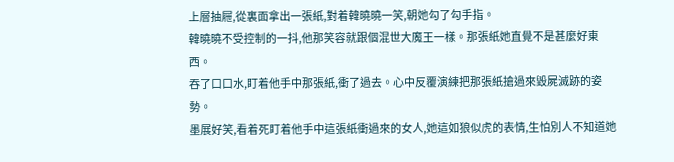上層抽屜,從裏面拿出一張紙,對着韓曉曉一笑,朝她勾了勾手指。
韓曉曉不受控制的一抖,他那笑容就跟個混世大魔王一樣。那張紙她直覺不是甚麼好東西。
吞了口口水,盯着他手中那張紙,衝了過去。心中反覆演練把那張紙搶過來毀屍滅跡的姿勢。
墨展好笑,看着死盯着他手中這張紙衝過來的女人,她這如狼似虎的表情,生怕別人不知道她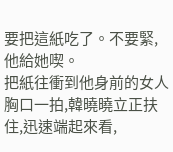要把這紙吃了。不要緊,他給她喫。
把紙往衝到他身前的女人胸口一拍,韓曉曉立正扶住,迅速端起來看,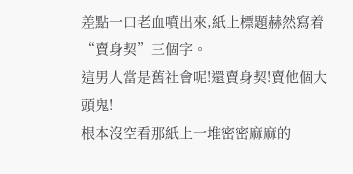差點一口老血噴出來,紙上標題赫然寫着“賣身契”三個字。
這男人當是舊社會呢!還賣身契!賣他個大頭鬼!
根本沒空看那紙上一堆密密麻麻的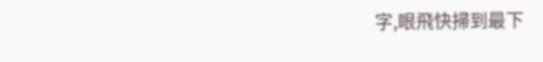字,眼飛快掃到最下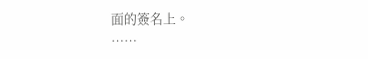面的簽名上。
……